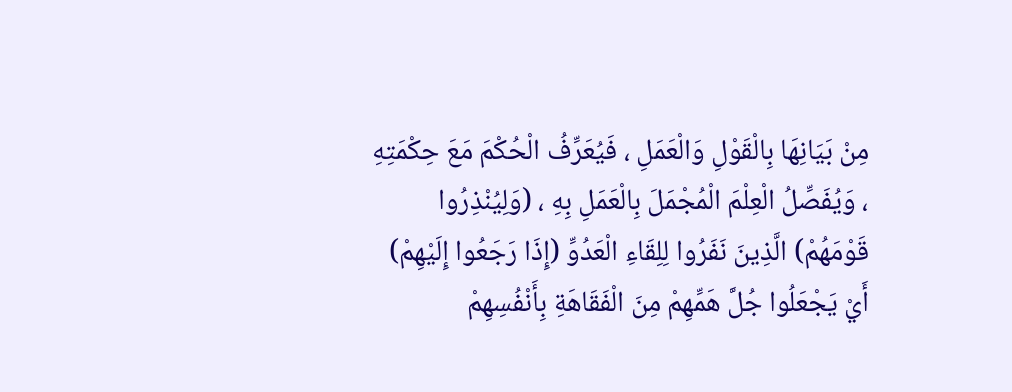مِنْ بَيَانِهَا بِالْقَوْلِ وَالْعَمَلِ ، فَيُعَرِّفُ الْحُكْمَ مَعَ حِكْمَتِهِ ، وَيُفَصِّلُ الْعِلْمَ الْمُجْمَلَ بِالْعَمَلِ بِهِ ، (وَلِيُنْذِرُوا قَوْمَهُمْ) الَّذِينَ نَفَرُوا لِلِقَاءِ الْعَدُوِّ (إِذَا رَجَعُوا إِلَيْهِمْ) أَيْ يَجْعَلُوا جُلَّ هَمِّهِمْ مِنَ الْفَقَاهَةِ بِأَنْفُسِهِمْ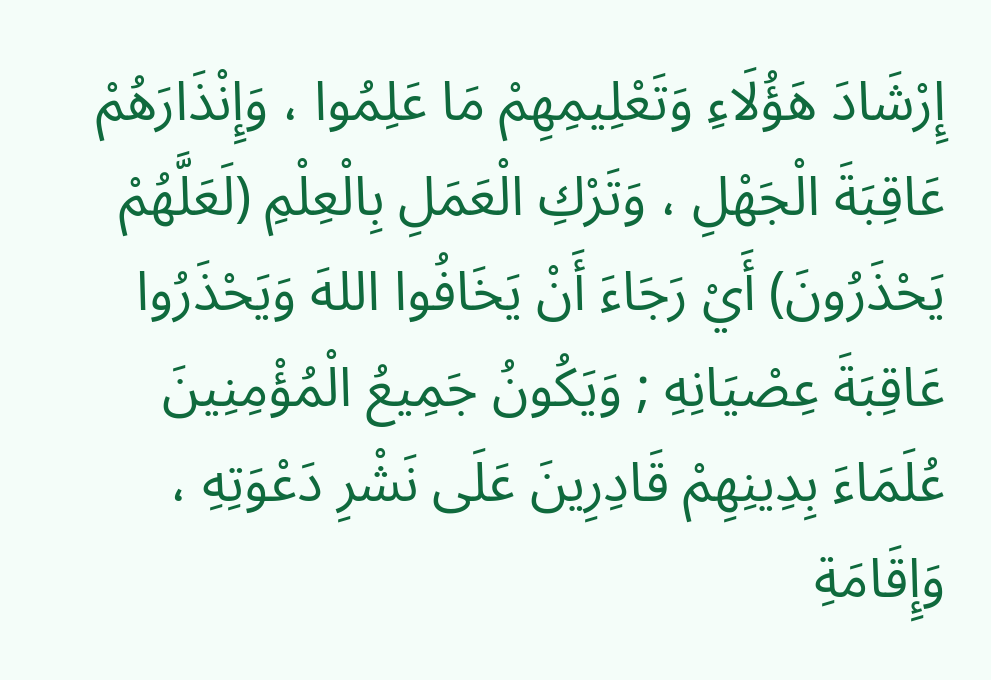إِرْشَادَ هَؤُلَاءِ وَتَعْلِيمِهِمْ مَا عَلِمُوا ، وَإِنْذَارَهُمْ عَاقِبَةَ الْجَهْلِ ، وَتَرْكِ الْعَمَلِ بِالْعِلْمِ (لَعَلَّهُمْ يَحْذَرُونَ) أَيْ رَجَاءَ أَنْ يَخَافُوا اللهَ وَيَحْذَرُوا عَاقِبَةَ عِصْيَانِهِ ; وَيَكُونُ جَمِيعُ الْمُؤْمِنِينَ عُلَمَاءَ بِدِينِهِمْ قَادِرِينَ عَلَى نَشْرِ دَعْوَتِهِ ، وَإِقَامَةِ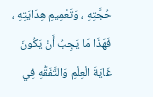حُجَّتِهِ ، وَتَعْمِيمِ هِدَايَتِهِ ، فَهَذَا مَا يَجِبُ أَنْ يَكُونَ غَايَةَ الْعِلْمِ وَالتَّفَقُّهِ فِي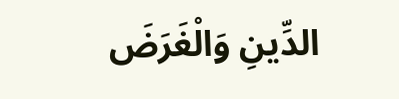الدِّينِ وَالْغَرَضَ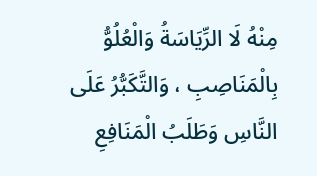مِنْهُ لَا الرِّيَاسَةُ وَالْعُلُوُّ بِالْمَنَاصِبِ ، وَالتَّكَبُّرُ عَلَى النَّاسِ وَطَلَبُ الْمَنَافِعِ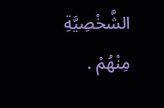الشَّخْصِيَّةِ مِنْهُمْ .